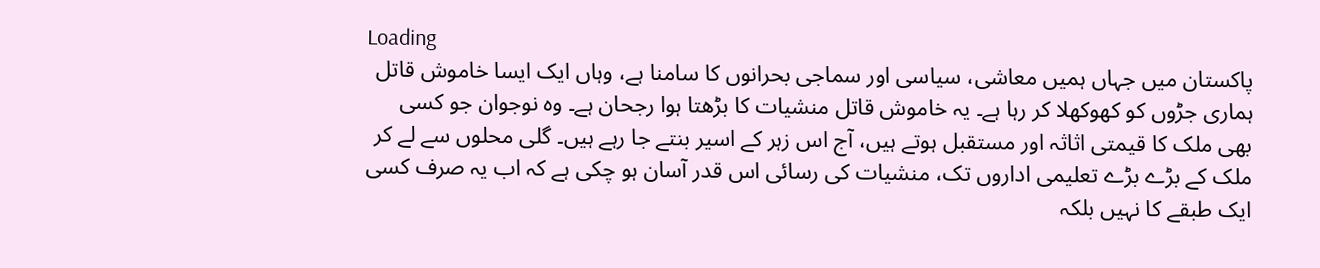Loading
پاکستان میں جہاں ہمیں معاشی، سیاسی اور سماجی بحرانوں کا سامنا ہے، وہاں ایک ایسا خاموش قاتل ہماری جڑوں کو کھوکھلا کر رہا ہے۔ یہ خاموش قاتل منشیات کا بڑھتا ہوا رجحان ہے۔ وہ نوجوان جو کسی بھی ملک کا قیمتی اثاثہ اور مستقبل ہوتے ہیں، آج اس زہر کے اسیر بنتے جا رہے ہیں۔ گلی محلوں سے لے کر ملک کے بڑے بڑے تعلیمی اداروں تک، منشیات کی رسائی اس قدر آسان ہو چکی ہے کہ اب یہ صرف کسی ایک طبقے کا نہیں بلکہ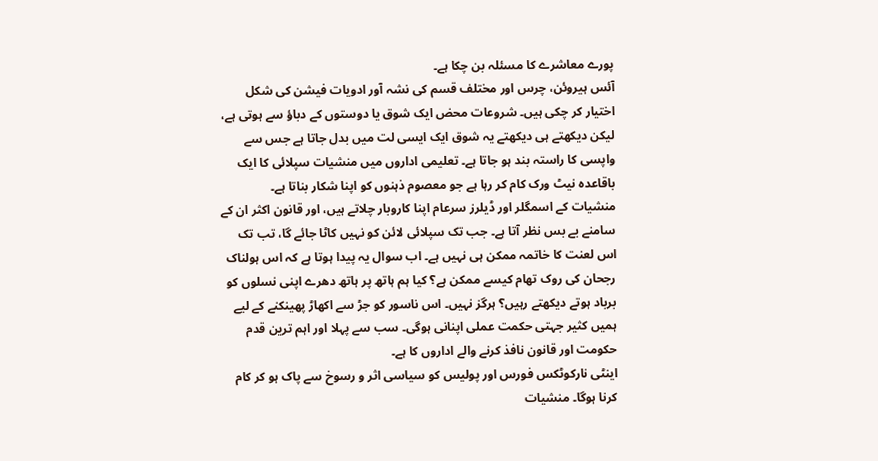پورے معاشرے کا مسئلہ بن چکا ہے۔
آئس ہیروئن، چرس اور مختلف قسم کی نشہ آور ادویات فیشن کی شکل اختیار کر چکی ہیں۔ شروعات محض ایک شوق یا دوستوں کے دباؤ سے ہوتی ہے، لیکن دیکھتے ہی دیکھتے یہ شوق ایک ایسی لت میں بدل جاتا ہے جس سے واپسی کا راستہ بند ہو جاتا ہے۔ تعلیمی اداروں میں منشیات سپلائی کا ایک باقاعدہ نیٹ ورک کام کر رہا ہے جو معصوم ذہنوں کو اپنا شکار بناتا ہے۔
منشیات کے اسمگلر اور ڈیلرز سرعام اپنا کاروبار چلاتے ہیں، اور قانون اکثر ان کے سامنے بے بس نظر آتا ہے۔ جب تک سپلائی لائن کو نہیں کاٹا جائے گا، تب تک اس لعنت کا خاتمہ ممکن ہی نہیں ہے۔ اب سوال یہ پیدا ہوتا ہے کہ اس ہولناک رجحان کی روک تھام کیسے ممکن ہے؟ کیا ہم ہاتھ پر ہاتھ دھرے اپنی نسلوں کو برباد ہوتے دیکھتے رہیں؟ ہرگز نہیں۔ اس ناسور کو جڑ سے اکھاڑ پھینکنے کے لیے ہمیں کثیر جہتی حکمت عملی اپنانی ہوگی۔ سب سے پہلا اور اہم ترین قدم حکومت اور قانون نافذ کرنے والے اداروں کا ہے۔
اینٹی نارکوٹکس فورس اور پولیس کو سیاسی اثر و رسوخ سے پاک ہو کر کام کرنا ہوگا۔ منشیات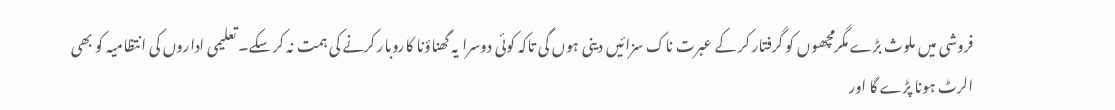فروشی میں ملوث بڑے مگرمچھوں کو گرفتار کر کے عبرت ناک سزائیں دینی ہوں گی تاکہ کوئی دوسرا یہ گھناؤنا کاروبار کرنے کی ہمت نہ کر سکے۔ تعلیمی اداروں کی انتظامیہ کو بھی الرٹ ہونا پڑے گا اور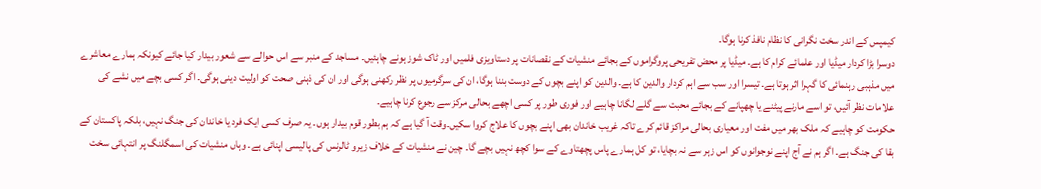کیمپس کے اندر سخت نگرانی کا نظام نافذ کرنا ہوگا۔
دوسرا بڑا کردار میڈیا اور علمائے کرام کا ہے۔ میڈیا پر محض تفریحی پروگراموں کے بجائے منشیات کے نقصانات پر دستاویزی فلمیں اور ٹاک شوز ہونے چاہئیں۔ مساجد کے منبر سے اس حوالے سے شعور بیدار کیا جائے کیونکہ ہمارے معاشرے میں مذہبی رہنمائی کا گہرا اثر ہوتا ہے۔ تیسرا اور سب سے اہم کردار والدین کا ہے۔ والدین کو اپنے بچوں کے دوست بننا ہوگا، ان کی سرگرمیوں پر نظر رکھنی ہوگی اور ان کی ذہنی صحت کو اولیت دینی ہوگی۔ اگر کسی بچے میں نشے کی علامات نظر آئیں، تو اسے مارنے پیٹنے یا چھپانے کے بجائے محبت سے گلے لگانا چاہیے اور فوری طور پر کسی اچھے بحالی مرکز سے رجوع کرنا چاہیے۔
حکومت کو چاہیے کہ ملک بھر میں مفت اور معیاری بحالی مراکز قائم کرے تاکہ غریب خاندان بھی اپنے بچوں کا علاج کروا سکیں۔وقت آ گیا ہے کہ ہم بطور قوم بیدار ہوں۔ یہ صرف کسی ایک فرد یا خاندان کی جنگ نہیں، بلکہ پاکستان کے بقا کی جنگ ہے۔ اگر ہم نے آج اپنے نوجوانوں کو اس زہر سے نہ بچایا، تو کل ہمارے پاس پچھتاوے کے سوا کچھ نہیں بچے گا۔ چین نے منشیات کے خلاف زیرو ٹالرنس کی پالیسی اپنائی ہے۔ وہاں منشیات کی اسمگلنگ پر انتہائی سخت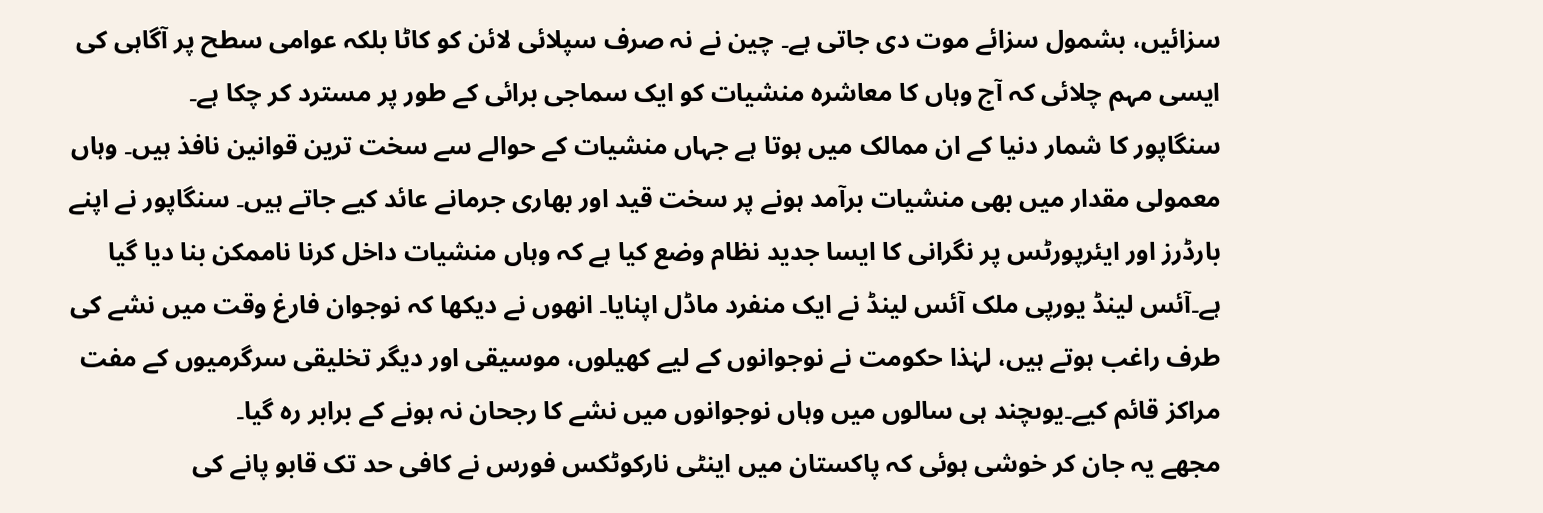سزائیں، بشمول سزائے موت دی جاتی ہے۔ چین نے نہ صرف سپلائی لائن کو کاٹا بلکہ عوامی سطح پر آگاہی کی ایسی مہم چلائی کہ آج وہاں کا معاشرہ منشیات کو ایک سماجی برائی کے طور پر مسترد کر چکا ہے۔
سنگاپور کا شمار دنیا کے ان ممالک میں ہوتا ہے جہاں منشیات کے حوالے سے سخت ترین قوانین نافذ ہیں۔ وہاں معمولی مقدار میں بھی منشیات برآمد ہونے پر سخت قید اور بھاری جرمانے عائد کیے جاتے ہیں۔ سنگاپور نے اپنے بارڈرز اور ایئرپورٹس پر نگرانی کا ایسا جدید نظام وضع کیا ہے کہ وہاں منشیات داخل کرنا ناممکن بنا دیا گیا ہے۔آئس لینڈ یورپی ملک آئس لینڈ نے ایک منفرد ماڈل اپنایا۔ انھوں نے دیکھا کہ نوجوان فارغ وقت میں نشے کی طرف راغب ہوتے ہیں، لہٰذا حکومت نے نوجوانوں کے لیے کھیلوں، موسیقی اور دیگر تخلیقی سرگرمیوں کے مفت مراکز قائم کیے۔یوںچند ہی سالوں میں وہاں نوجوانوں میں نشے کا رجحان نہ ہونے کے برابر رہ گیا۔
مجھے یہ جان کر خوشی ہوئی کہ پاکستان میں اینٹی نارکوٹکس فورس نے کافی حد تک قابو پانے کی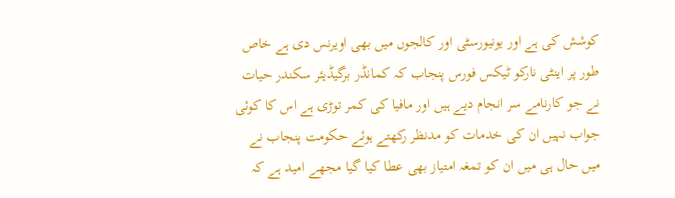کوشش کی ہے اور یونیورسٹی اور کالجوں میں بھی اویرنس دی ہے خاص طور پر اینٹی نارکو ٹیکس فورس پنجاب کہ کمانڈر برگیڈیئر سکندر حیات نے جو کارنامے سر انجام دیے ہیں اور مافیا کی کمر توڑی ہے اس کا کوئی جواب نہیں ان کی خدمات کو مدنظر رکھتے ہوئے حکومت پنجاب نے میں حال ہی میں ان کو تمغہ امتیاز بھی عطا کیا گیا مجھے امید ہے کہ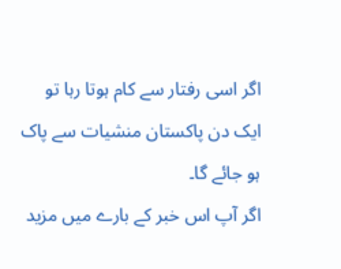اگر اسی رفتار سے کام ہوتا رہا تو ایک دن پاکستان منشیات سے پاک ہو جائے گا۔
اگر آپ اس خبر کے بارے میں مزید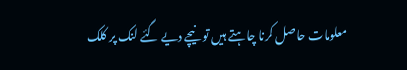معلومات حاصل کرنا چاہتے ہیں تو نیچے دیے گئے لنک پر کلک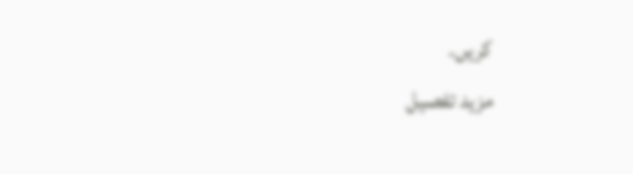کریں۔
مزید تفصیل